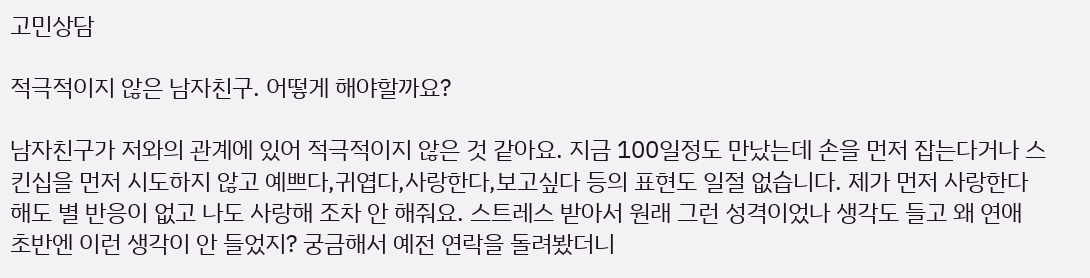고민상담

적극적이지 않은 남자친구. 어떻게 해야할까요?

남자친구가 저와의 관계에 있어 적극적이지 않은 것 같아요. 지금 100일정도 만났는데 손을 먼저 잡는다거나 스킨십을 먼저 시도하지 않고 예쁘다,귀엽다,사랑한다,보고싶다 등의 표현도 일절 없습니다. 제가 먼저 사랑한다해도 별 반응이 없고 나도 사랑해 조차 안 해줘요. 스트레스 받아서 원래 그런 성격이었나 생각도 들고 왜 연애 초반엔 이런 생각이 안 들었지? 궁금해서 예전 연락을 돌려봤더니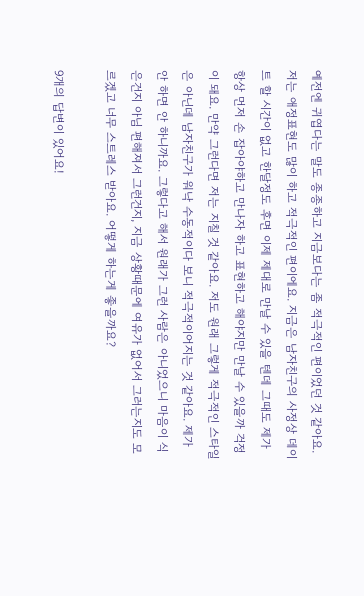예전엔 귀엽다는 말도 종종하고 지금보다는 좀 적극적인 편이었던 것 같아요. 저는 애정표현도 많이 하고 적극적인 편이에요. 지금은 남자친구의 사정상 데이트 할 시간이 없고 한달정도 후면 이제 제대로 만날 수 있을 텐데 그때도 제가 항상 먼저 손 잡아야하고 만나자 하고 표현하고 해야지만 만날 수 있을까 걱정이 돼요. 만약 그런다면 저는 지칠 것 같아요. 저도 원래 그렇게 적극적인 스타일은 아닌데 남자친구가 워낙 수동적이다 보니 적극적이어지는 것 같아요. 제가 안 하면 안 하니까요. 그렇다고 해서 원래가 그런 사람은 아니었으니 마음이 식은건지 아님 편해져서 그런건지, 지금 상황때문에 여유가 없어서 그러는지도 모르겠고 너무 스트레스 받아요. 어떻게 하는게 좋을까요?

9개의 답변이 있어요!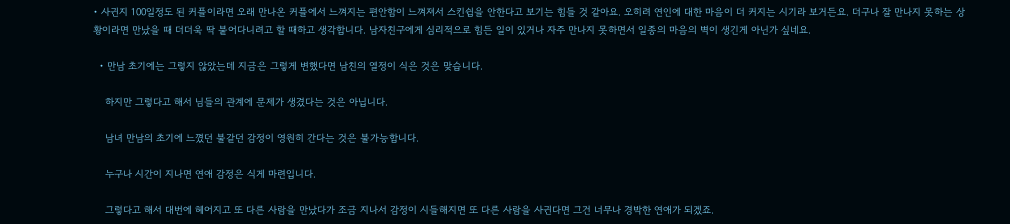• 사귄지 100일정도 된 커플이라면 오래 만나온 커플에서 느껴지는 편안함이 느껴져서 스킨쉽을 안한다고 보기는 힘들 것 같아요. 오히려 연인에 대한 마음이 더 커지는 시기라 보거든요. 더구나 잘 만나지 못하는 상황이라면 만났을 때 더더욱 딱 붙어다니려고 할 때하고 생각합니다. 남자친구에게 심리적으로 힘든 일이 있거나 자주 만나지 못하면서 일종의 마음의 벽이 생긴게 아닌가 싶네요.

  • 만남 초기에는 그렇지 않았는데 지금은 그렇게 변했다면 남친의 열정이 식은 것은 맞습니다.

    하지만 그렇다고 해서 님들의 관계에 문제가 생겼다는 것은 아닙니다.

    남녀 만남의 초기에 느꼈던 불같던 감정이 영원히 간다는 것은 불가능합니다.

    누구나 시간이 지나면 연애 감정은 식게 마련입니다.

    그렇다고 해서 대번에 헤어지고 또 다른 사람을 만났다가 조금 지나서 감정이 시들해지면 또 다른 사람을 사귄다면 그건 너무나 경박한 연애가 되겠죠.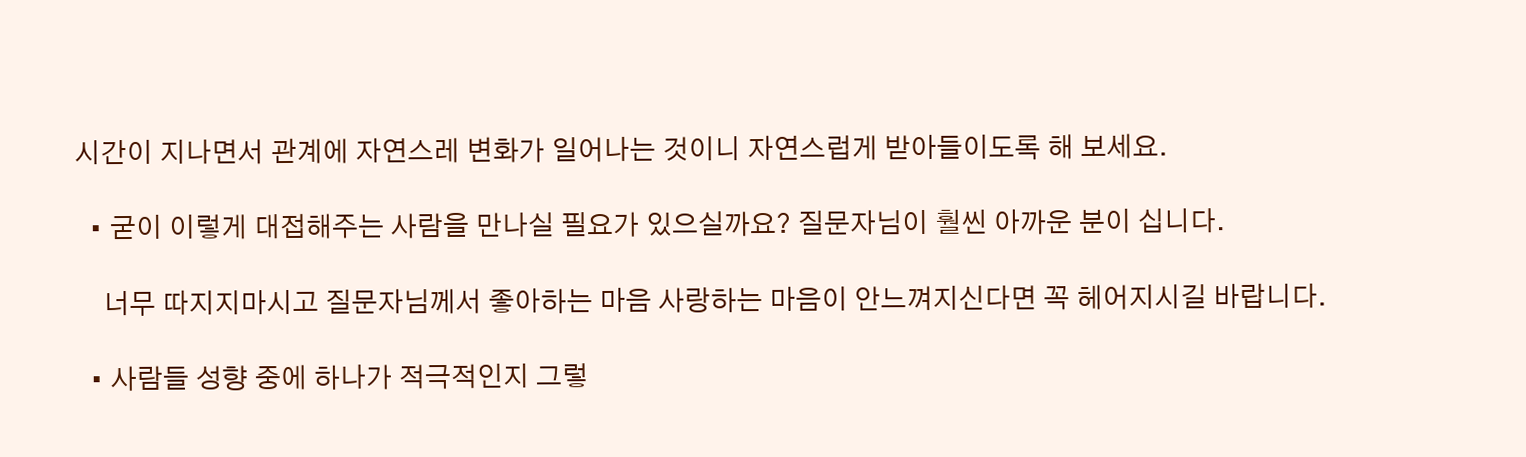시간이 지나면서 관계에 자연스레 변화가 일어나는 것이니 자연스럽게 받아들이도록 해 보세요.

  • 굳이 이렇게 대접해주는 사람을 만나실 필요가 있으실까요? 질문자님이 훨씬 아까운 분이 십니다.

    너무 따지지마시고 질문자님께서 좋아하는 마음 사랑하는 마음이 안느껴지신다면 꼭 헤어지시길 바랍니다.

  • 사람들 성향 중에 하나가 적극적인지 그렇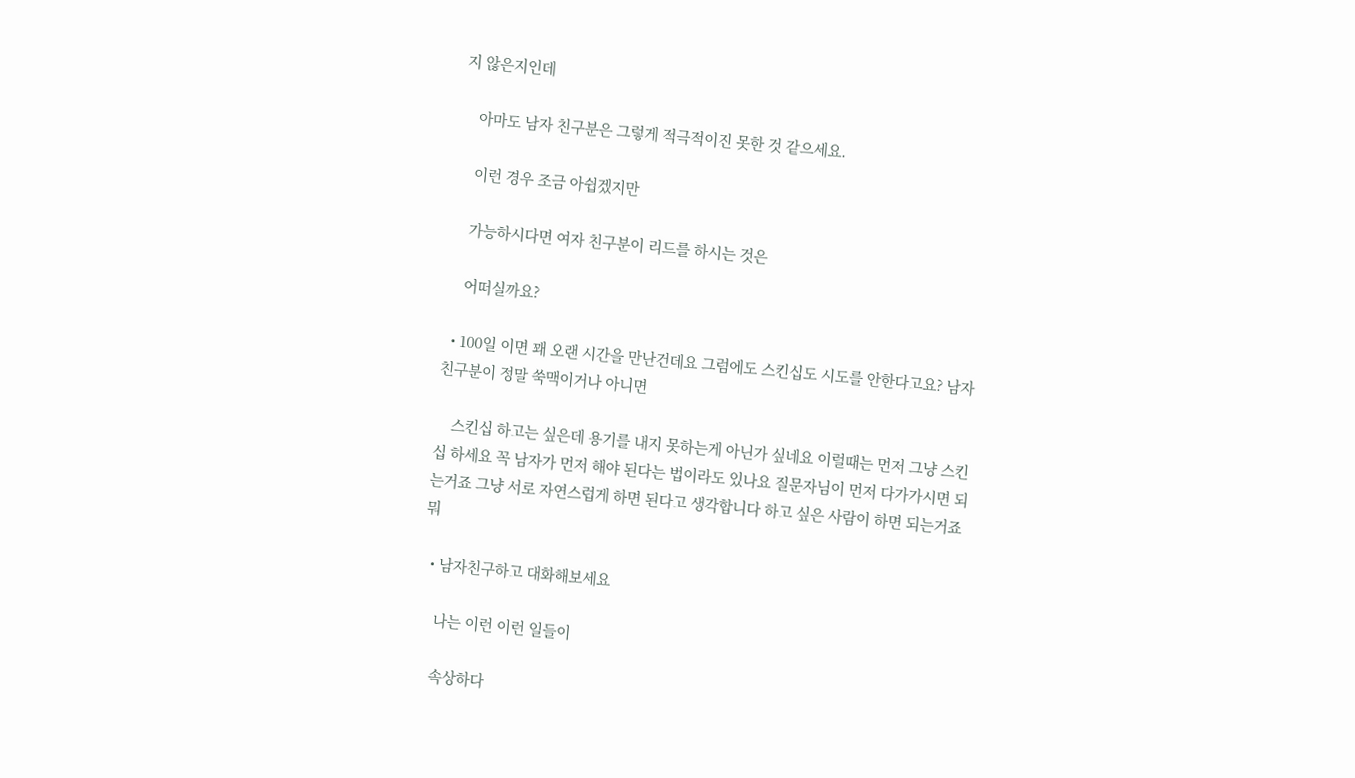지 않은지인데

    아마도 남자 친구분은 그렇게 적극적이진 못한 것 같으세요.

    이런 경우 조금 아쉽겠지만

    가능하시다면 여자 친구분이 리드를 하시는 것은

    어떠실까요?

  • 100일 이면 꽤 오랜 시간을 만난건데요 그럼에도 스킨십도 시도를 안한다고요? 남자친구분이 정말 쑥맥이거나 아니면

    스킨십 하고는 싶은데 용기를 내지 못하는게 아닌가 싶네요 이럴때는 먼저 그냥 스킨십 하세요 꼭 남자가 먼저 해야 된다는 법이라도 있나요 질문자님이 먼저 다가가시면 되는거죠 그냥 서로 자연스럽게 하면 된다고 생각합니다 하고 싶은 사람이 하면 되는거죠뭐

  • 남자친구하고 대화해보세요

    나는 이런 이런 일들이

    속상하다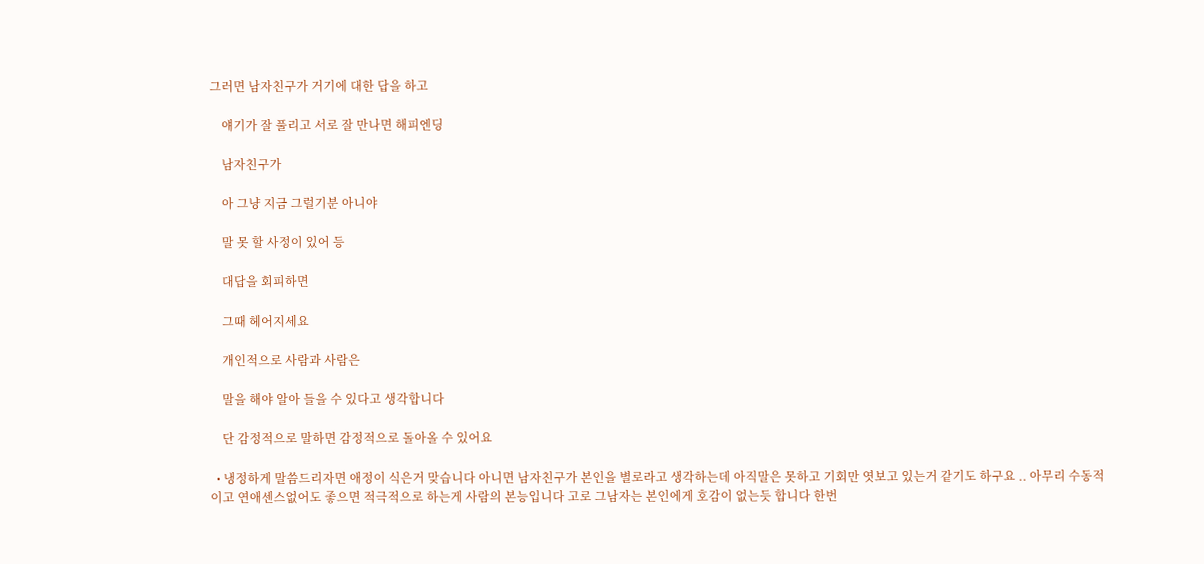그러면 남자친구가 거기에 대한 답을 하고

    얘기가 잘 풀리고 서로 잘 만나면 해피엔딩

    남자친구가

    아 그냥 지금 그럴기분 아니야

    말 못 할 사정이 있어 등

    대답을 회피하면

    그때 헤어지세요

    개인적으로 사람과 사람은

    말을 해야 알아 들을 수 있다고 생각합니다

    단 감정적으로 말하면 감정적으로 돌아올 수 있어요

  • 냉정하게 말씀드리자면 애정이 식은거 맞습니다 아니면 남자친구가 본인을 별로라고 생각하는데 아직말은 못하고 기회만 엿보고 있는거 같기도 하구요 .. 아무리 수동적이고 연애센스없어도 좋으면 적극적으로 하는게 사람의 본능입니다 고로 그남자는 본인에게 호감이 없는듯 합니다 한번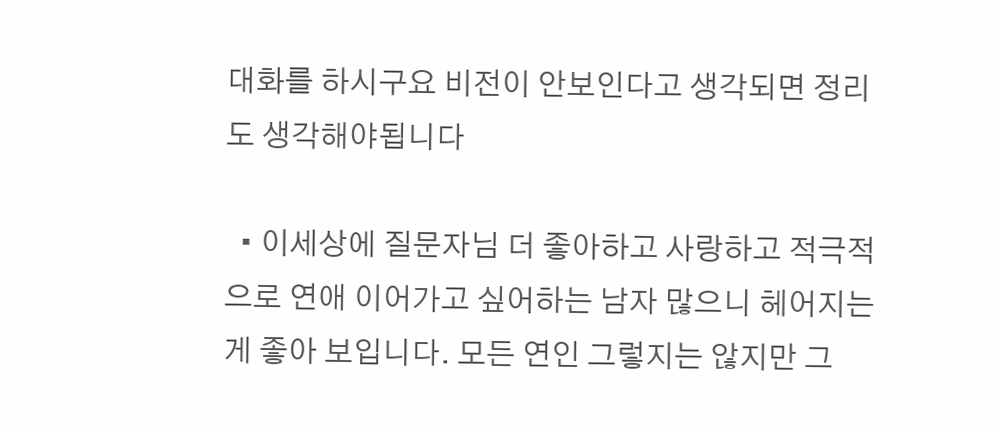대화를 하시구요 비전이 안보인다고 생각되면 정리도 생각해야됩니다

  • 이세상에 질문자님 더 좋아하고 사랑하고 적극적으로 연애 이어가고 싶어하는 남자 많으니 헤어지는게 좋아 보입니다. 모든 연인 그렇지는 않지만 그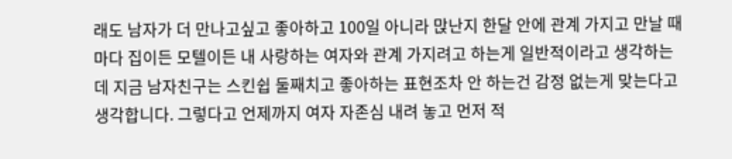래도 남자가 더 만나고싶고 좋아하고 100일 아니라 맍난지 한달 안에 관계 가지고 만날 때마다 집이든 모텔이든 내 사랑하는 여자와 관계 가지려고 하는게 일반적이라고 생각하는데 지금 남자친구는 스킨쉽 둘째치고 좋아하는 표현조차 안 하는건 감정 없는게 맞는다고 생각합니다. 그렇다고 언제까지 여자 자존심 내려 놓고 먼저 적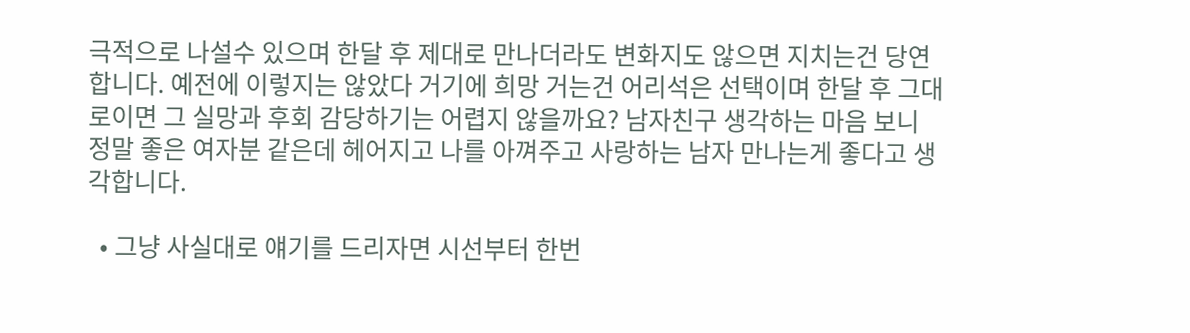극적으로 나설수 있으며 한달 후 제대로 만나더라도 변화지도 않으면 지치는건 당연 합니다. 예전에 이렇지는 않았다 거기에 희망 거는건 어리석은 선택이며 한달 후 그대로이면 그 실망과 후회 감당하기는 어렵지 않을까요? 남자친구 생각하는 마음 보니 정말 좋은 여자분 같은데 헤어지고 나를 아껴주고 사랑하는 남자 만나는게 좋다고 생각합니다.

  • 그냥 사실대로 얘기를 드리자면 시선부터 한번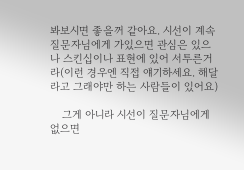봐보시면 좋을꺼 같아요. 시선이 계속 질문자님에게 가있으면 관심은 있으나 스킨십이나 표현에 있어 서투른거라(이런 경우엔 직접 얘기하세요. 해달라고 그래야만 하는 사람들이 있어요)

    그게 아니라 시선이 질문자님에게 없으면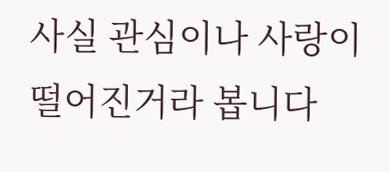사실 관심이나 사랑이 떨어진거라 봅니다